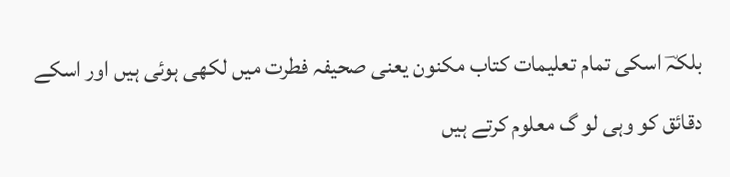بلکہؔ اسکی تمام تعلیمات کتاب مکنون یعنی صحیفہ فطرت میں لکھی ہوئی ہیں اور اسکے دقائق کو وہی لو گ معلوم کرتے ہیں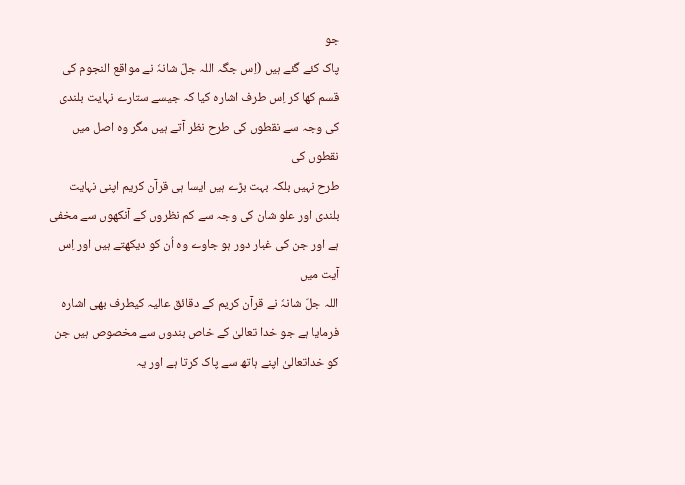جو
پاک کئے گئے ہیں (اِس جگہ اللہ جلّ شانہٗ نے مواقع النجوم کی قسم کھا کر اِس طرف اشارہ کیا کہ جیسے ستارے نہایت بلندی کی وجہ سے نقطوں کی طرح نظر آتے ہیں مگر وہ اصل میں نقطوں کی
طرح نہیں بلکہ بہت بڑے ہیں ایسا ہی قرآن کریم اپنی نہایت بلندی اور علو شان کی وجہ سے کم نظروں کے آنکھوں سے مخفی ہے اور جن کی غبار دور ہو جاوے وہ اُن کو دیکھتے ہیں اور اِس آیت میں
اللہ جلّ شانہٗ نے قرآن کریم کے دقائق عالیہ کیطرف بھی اشارہ فرمایا ہے جو خدا تعالیٰ کے خاص بندوں سے مخصوص ہیں جن کو خداتعالیٰ اپنے ہاتھ سے پاک کرتا ہے اور یہ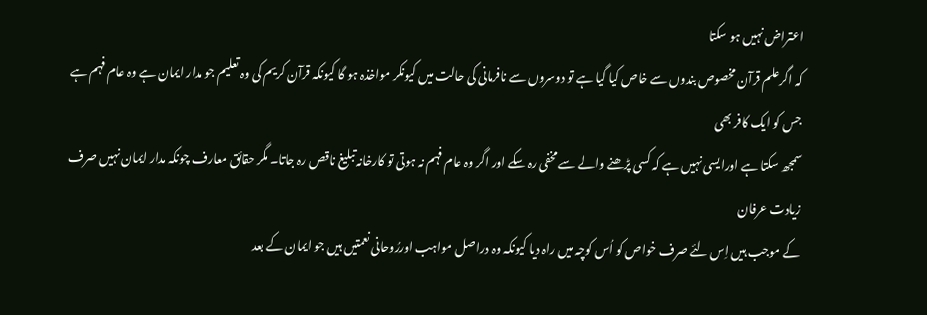اعتراض نہیں ہو سکتا
کہ اگرعلم قرآن مخصوص بندوں سے خاص کیا گیا ہے تو دوسروں سے نافرمانی کی حالت میں کیونکر مواخذہ ہو گا کیونکہ قرآن کریم کی وہ تعلیم جو مدار ایمان ہے وہ عام فہم ہے جس کو ایک کافر بھی
سمجھ سکتا ہے اورایسی نہیں ہے کہ کسی پڑھنے والے سے مخفی رہ سکے اور اگر وہ عام فہم نہ ہوتی تو کارخانہ تبلیغ ناقص رہ جاتا۔ مگر حقائق معارف چونکہ مدار ایمان نہیں صرف زیادت عرفان
کے موجب ہیں اِس لئے صرف خواص کو اُس کوچہ میں راہ دیا کیونکہ وہ دراصل مواہب اوررُوحانی نعمتیں ہیں جو ایمان کے بعد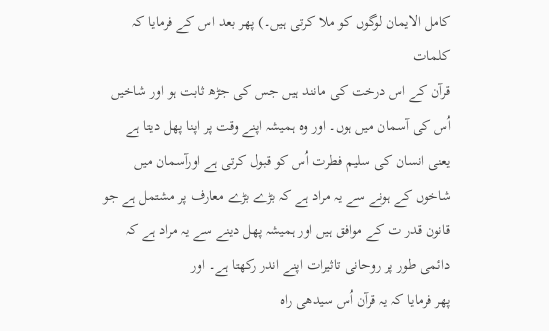کامل الایمان لوگوں کو ملا کرتی ہیں۔) پھر بعد اس کے فرمایا کہ کلمات
قرآن کے اس درخت کی مانند ہیں جس کی جڑھ ثابت ہو اور شاخیں اُس کی آسمان میں ہوں۔ اور وہ ہمیشہ اپنے وقت پر اپنا پھل دیتا ہے یعنی انسان کی سلیم فطرت اُس کو قبول کرتی ہے اورآسمان میں
شاخوں کے ہونے سے یہ مراد ہے کہ بڑے بڑے معارف پر مشتمل ہے جو قانون قدر ت کے موافق ہیں اور ہمیشہ پھل دینے سے یہ مراد ہے کہ دائمی طور پر روحانی تاثیرات اپنے اندر رکھتا ہے۔ اور
پھر فرمایا کہ یہ قرآن اُس سیدھی راہ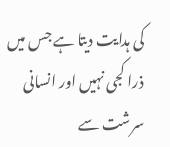کی ہدایت دیتا ہے جس میں ذرا کجی نہیں اور انسانی سرشت سے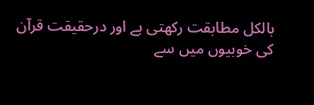بالکل مطابقت رکھتی ہے اور درحقیقت قرآن کی خوبیوں میں سے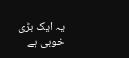یہ ایک بڑی خوبی ہے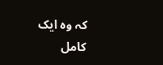کہ وہ ایک
کامل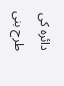دائرہ کی طرح بنی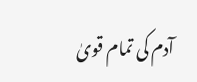آدم کی تمام قویٰ